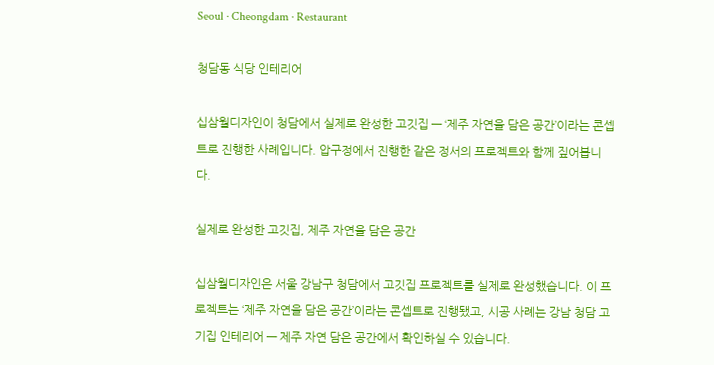Seoul · Cheongdam · Restaurant

청담동 식당 인테리어

십삼월디자인이 청담에서 실제로 완성한 고깃집 — ‘제주 자연을 담은 공간’이라는 콘셉트로 진행한 사례입니다. 압구정에서 진행한 같은 정서의 프로젝트와 함께 짚어봅니다.

실제로 완성한 고깃집, 제주 자연을 담은 공간

십삼월디자인은 서울 강남구 청담에서 고깃집 프로젝트를 실제로 완성했습니다. 이 프로젝트는 ‘제주 자연을 담은 공간’이라는 콘셉트로 진행됐고, 시공 사례는 강남 청담 고기집 인테리어 — 제주 자연 담은 공간에서 확인하실 수 있습니다.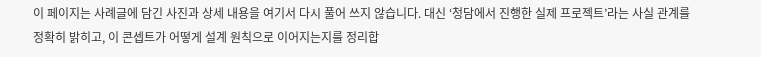이 페이지는 사례글에 담긴 사진과 상세 내용을 여기서 다시 풀어 쓰지 않습니다. 대신 ‘청담에서 진행한 실제 프로젝트’라는 사실 관계를 정확히 밝히고, 이 콘셉트가 어떻게 설계 원칙으로 이어지는지를 정리합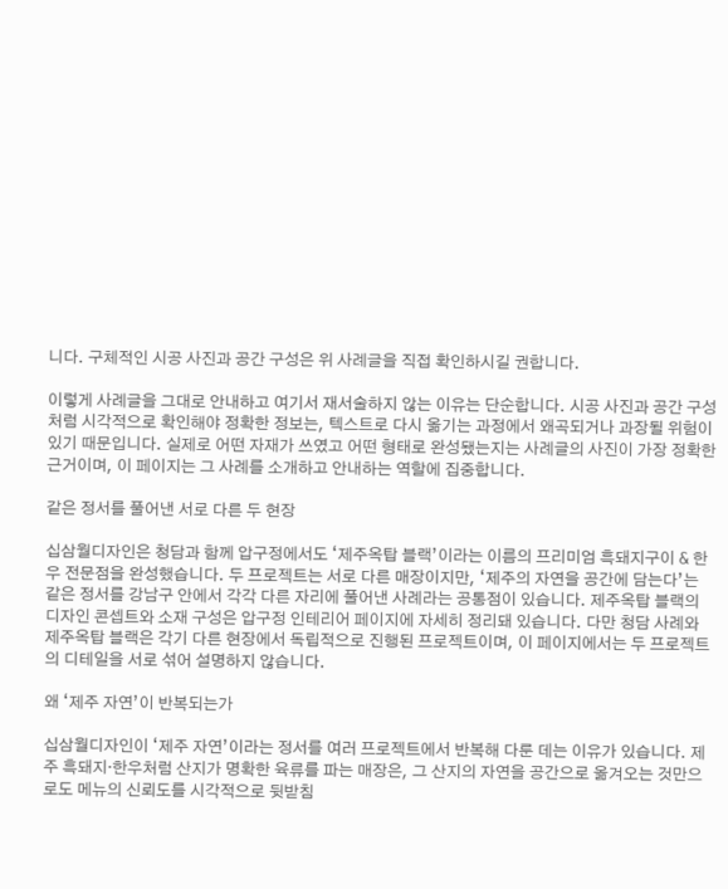니다. 구체적인 시공 사진과 공간 구성은 위 사례글을 직접 확인하시길 권합니다.

이렇게 사례글을 그대로 안내하고 여기서 재서술하지 않는 이유는 단순합니다. 시공 사진과 공간 구성처럼 시각적으로 확인해야 정확한 정보는, 텍스트로 다시 옮기는 과정에서 왜곡되거나 과장될 위험이 있기 때문입니다. 실제로 어떤 자재가 쓰였고 어떤 형태로 완성됐는지는 사례글의 사진이 가장 정확한 근거이며, 이 페이지는 그 사례를 소개하고 안내하는 역할에 집중합니다.

같은 정서를 풀어낸 서로 다른 두 현장

십삼월디자인은 청담과 함께 압구정에서도 ‘제주옥탑 블랙’이라는 이름의 프리미엄 흑돼지구이 & 한우 전문점을 완성했습니다. 두 프로젝트는 서로 다른 매장이지만, ‘제주의 자연을 공간에 담는다’는 같은 정서를 강남구 안에서 각각 다른 자리에 풀어낸 사례라는 공통점이 있습니다. 제주옥탑 블랙의 디자인 콘셉트와 소재 구성은 압구정 인테리어 페이지에 자세히 정리돼 있습니다. 다만 청담 사례와 제주옥탑 블랙은 각기 다른 현장에서 독립적으로 진행된 프로젝트이며, 이 페이지에서는 두 프로젝트의 디테일을 서로 섞어 설명하지 않습니다.

왜 ‘제주 자연’이 반복되는가

십삼월디자인이 ‘제주 자연’이라는 정서를 여러 프로젝트에서 반복해 다룬 데는 이유가 있습니다. 제주 흑돼지·한우처럼 산지가 명확한 육류를 파는 매장은, 그 산지의 자연을 공간으로 옮겨오는 것만으로도 메뉴의 신뢰도를 시각적으로 뒷받침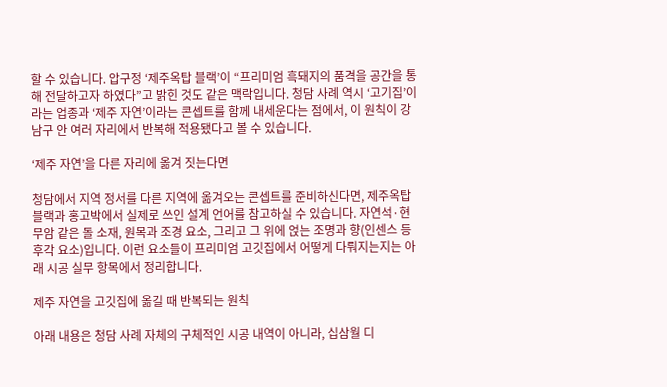할 수 있습니다. 압구정 ‘제주옥탑 블랙’이 “프리미엄 흑돼지의 품격을 공간을 통해 전달하고자 하였다”고 밝힌 것도 같은 맥락입니다. 청담 사례 역시 ‘고기집’이라는 업종과 ‘제주 자연’이라는 콘셉트를 함께 내세운다는 점에서, 이 원칙이 강남구 안 여러 자리에서 반복해 적용됐다고 볼 수 있습니다.

‘제주 자연’을 다른 자리에 옮겨 짓는다면

청담에서 지역 정서를 다른 지역에 옮겨오는 콘셉트를 준비하신다면, 제주옥탑 블랙과 홍고박에서 실제로 쓰인 설계 언어를 참고하실 수 있습니다. 자연석·현무암 같은 돌 소재, 원목과 조경 요소, 그리고 그 위에 얹는 조명과 향(인센스 등 후각 요소)입니다. 이런 요소들이 프리미엄 고깃집에서 어떻게 다뤄지는지는 아래 시공 실무 항목에서 정리합니다.

제주 자연을 고깃집에 옮길 때 반복되는 원칙

아래 내용은 청담 사례 자체의 구체적인 시공 내역이 아니라, 십삼월 디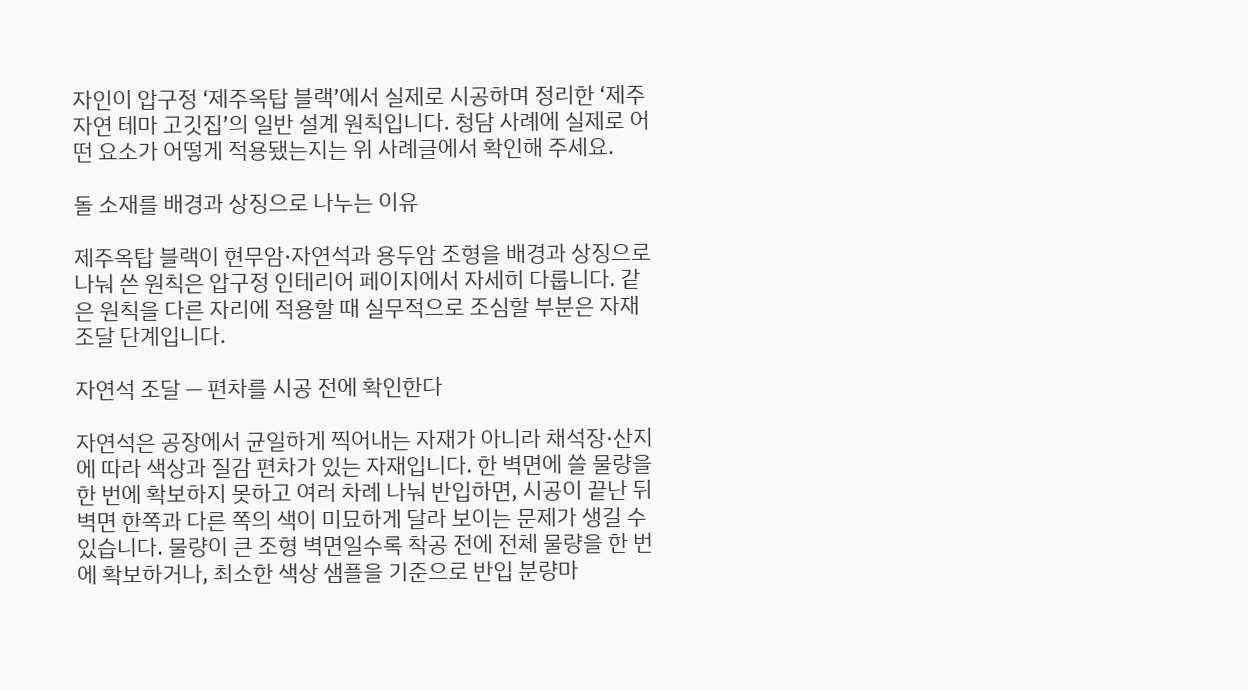자인이 압구정 ‘제주옥탑 블랙’에서 실제로 시공하며 정리한 ‘제주 자연 테마 고깃집’의 일반 설계 원칙입니다. 청담 사례에 실제로 어떤 요소가 어떻게 적용됐는지는 위 사례글에서 확인해 주세요.

돌 소재를 배경과 상징으로 나누는 이유

제주옥탑 블랙이 현무암·자연석과 용두암 조형을 배경과 상징으로 나눠 쓴 원칙은 압구정 인테리어 페이지에서 자세히 다룹니다. 같은 원칙을 다른 자리에 적용할 때 실무적으로 조심할 부분은 자재 조달 단계입니다.

자연석 조달 — 편차를 시공 전에 확인한다

자연석은 공장에서 균일하게 찍어내는 자재가 아니라 채석장·산지에 따라 색상과 질감 편차가 있는 자재입니다. 한 벽면에 쓸 물량을 한 번에 확보하지 못하고 여러 차례 나눠 반입하면, 시공이 끝난 뒤 벽면 한쪽과 다른 쪽의 색이 미묘하게 달라 보이는 문제가 생길 수 있습니다. 물량이 큰 조형 벽면일수록 착공 전에 전체 물량을 한 번에 확보하거나, 최소한 색상 샘플을 기준으로 반입 분량마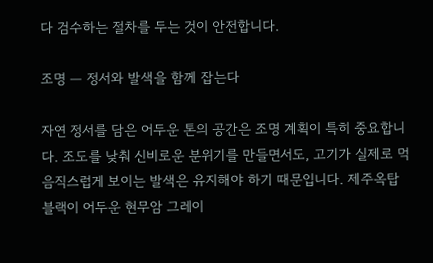다 검수하는 절차를 두는 것이 안전합니다.

조명 — 정서와 발색을 함께 잡는다

자연 정서를 담은 어두운 톤의 공간은 조명 계획이 특히 중요합니다. 조도를 낮춰 신비로운 분위기를 만들면서도, 고기가 실제로 먹음직스럽게 보이는 발색은 유지해야 하기 때문입니다. 제주옥탑 블랙이 어두운 현무암 그레이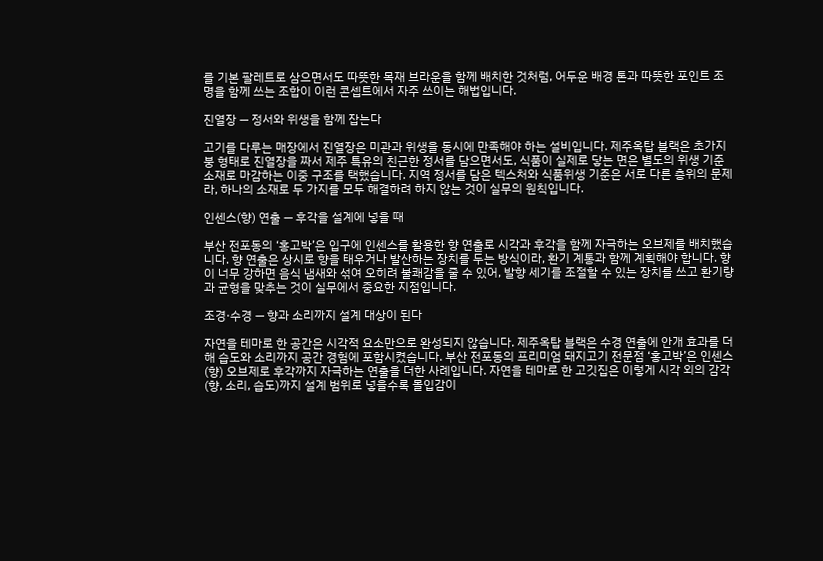를 기본 팔레트로 삼으면서도 따뜻한 목재 브라운을 함께 배치한 것처럼, 어두운 배경 톤과 따뜻한 포인트 조명을 함께 쓰는 조합이 이런 콘셉트에서 자주 쓰이는 해법입니다.

진열장 — 정서와 위생을 함께 잡는다

고기를 다루는 매장에서 진열장은 미관과 위생을 동시에 만족해야 하는 설비입니다. 제주옥탑 블랙은 초가지붕 형태로 진열장을 짜서 제주 특유의 친근한 정서를 담으면서도, 식품이 실제로 닿는 면은 별도의 위생 기준 소재로 마감하는 이중 구조를 택했습니다. 지역 정서를 담은 텍스처와 식품위생 기준은 서로 다른 층위의 문제라, 하나의 소재로 두 가지를 모두 해결하려 하지 않는 것이 실무의 원칙입니다.

인센스(향) 연출 — 후각을 설계에 넣을 때

부산 전포동의 ‘홍고박’은 입구에 인센스를 활용한 향 연출로 시각과 후각을 함께 자극하는 오브제를 배치했습니다. 향 연출은 상시로 향을 태우거나 발산하는 장치를 두는 방식이라, 환기 계통과 함께 계획해야 합니다. 향이 너무 강하면 음식 냄새와 섞여 오히려 불쾌감을 줄 수 있어, 발향 세기를 조절할 수 있는 장치를 쓰고 환기량과 균형을 맞추는 것이 실무에서 중요한 지점입니다.

조경·수경 — 향과 소리까지 설계 대상이 된다

자연을 테마로 한 공간은 시각적 요소만으로 완성되지 않습니다. 제주옥탑 블랙은 수경 연출에 안개 효과를 더해 습도와 소리까지 공간 경험에 포함시켰습니다. 부산 전포동의 프리미엄 돼지고기 전문점 ‘홍고박’은 인센스(향) 오브제로 후각까지 자극하는 연출을 더한 사례입니다. 자연을 테마로 한 고깃집은 이렇게 시각 외의 감각(향, 소리, 습도)까지 설계 범위로 넣을수록 몰입감이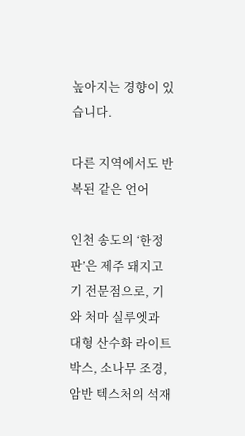높아지는 경향이 있습니다.

다른 지역에서도 반복된 같은 언어

인천 송도의 ‘한정판’은 제주 돼지고기 전문점으로, 기와 처마 실루엣과 대형 산수화 라이트박스, 소나무 조경, 암반 텍스처의 석재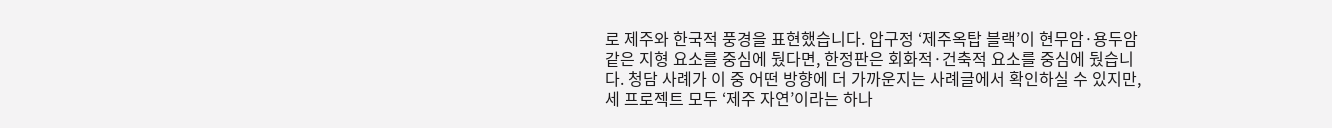로 제주와 한국적 풍경을 표현했습니다. 압구정 ‘제주옥탑 블랙’이 현무암·용두암 같은 지형 요소를 중심에 뒀다면, 한정판은 회화적·건축적 요소를 중심에 뒀습니다. 청담 사례가 이 중 어떤 방향에 더 가까운지는 사례글에서 확인하실 수 있지만, 세 프로젝트 모두 ‘제주 자연’이라는 하나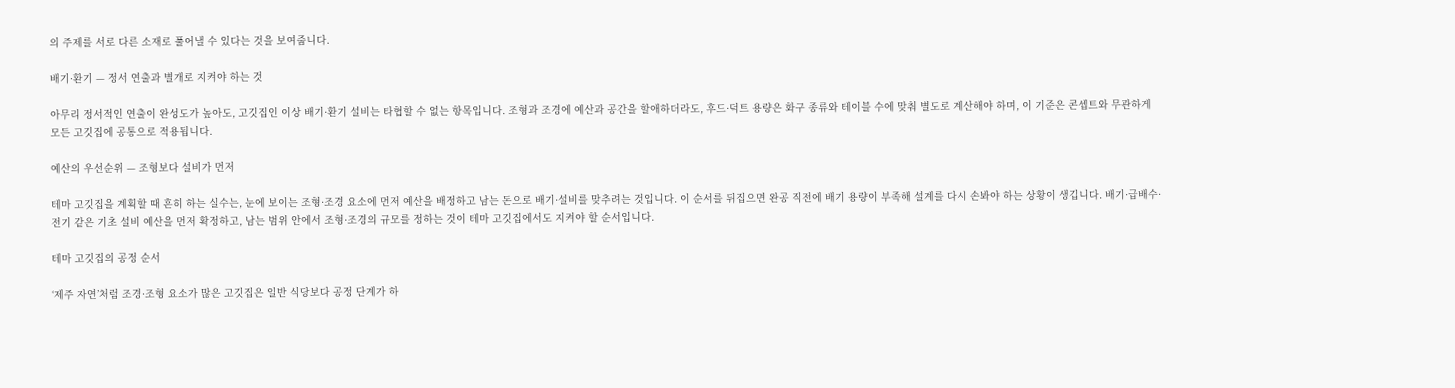의 주제를 서로 다른 소재로 풀어낼 수 있다는 것을 보여줍니다.

배기·환기 — 정서 연출과 별개로 지켜야 하는 것

아무리 정서적인 연출이 완성도가 높아도, 고깃집인 이상 배기·환기 설비는 타협할 수 없는 항목입니다. 조형과 조경에 예산과 공간을 할애하더라도, 후드·덕트 용량은 화구 종류와 테이블 수에 맞춰 별도로 계산해야 하며, 이 기준은 콘셉트와 무관하게 모든 고깃집에 공통으로 적용됩니다.

예산의 우선순위 — 조형보다 설비가 먼저

테마 고깃집을 계획할 때 흔히 하는 실수는, 눈에 보이는 조형·조경 요소에 먼저 예산을 배정하고 남는 돈으로 배기·설비를 맞추려는 것입니다. 이 순서를 뒤집으면 완공 직전에 배기 용량이 부족해 설계를 다시 손봐야 하는 상황이 생깁니다. 배기·급배수·전기 같은 기초 설비 예산을 먼저 확정하고, 남는 범위 안에서 조형·조경의 규모를 정하는 것이 테마 고깃집에서도 지켜야 할 순서입니다.

테마 고깃집의 공정 순서

‘제주 자연’처럼 조경·조형 요소가 많은 고깃집은 일반 식당보다 공정 단계가 하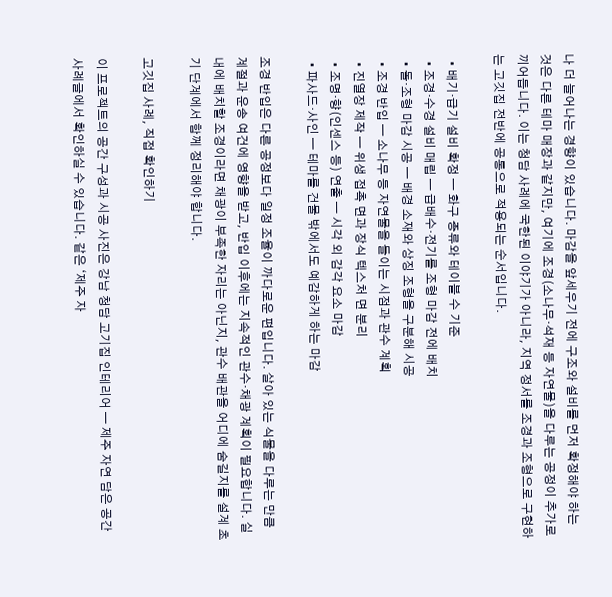나 더 늘어나는 경향이 있습니다. 마감을 앞세우기 전에 구조와 설비를 먼저 확정해야 하는 것은 다른 테마 매장과 같지만, 여기에 조경(소나무·석재 등 자연물)을 다루는 공정이 추가로 끼어듭니다. 이는 청담 사례에 국한된 이야기가 아니라, 지역 정서를 조경과 조형으로 구현하는 고깃집 전반에 공통으로 적용되는 순서입니다.

  • 배기·급기 설비 확정 — 화구 종류와 테이블 수 기준
  • 조경·수경 설비 매립 — 급배수·전기를 조형 마감 전에 배치
  • 돌·조형 마감 시공 — 배경 소재와 상징 조형을 구분해 시공
  • 조경 반입 — 소나무 등 자연물을 들이는 시점과 관수 계획
  • 진열장 제작 — 위생 접촉 면과 장식 텍스처 면 분리
  • 조명·향(인센스 등) 연출 — 시각 외 감각 요소 마감
  • 파사드·사인 — 테마를 건물 밖에서도 예감하게 하는 마감

조경 반입은 다른 공정보다 일정 조율이 까다로운 편입니다. 살아 있는 식물을 다루는 만큼 계절과 운송 여건에 영향을 받고, 반입 이후에는 지속적인 관수·채광 계획이 필요합니다. 실내에 배치할 조경이라면 채광이 부족한 자리는 아닌지, 관수 배관을 어디에 숨길지를 설계 초기 단계에서 함께 정리해야 합니다.

고깃집 사례, 직접 확인하기

이 프로젝트의 공간 구성과 시공 사진은 강남 청담 고기집 인테리어 — 제주 자연 담은 공간 사례글에서 확인하실 수 있습니다. 같은 ‘제주 자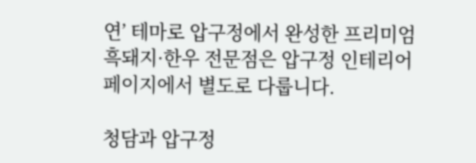연’ 테마로 압구정에서 완성한 프리미엄 흑돼지·한우 전문점은 압구정 인테리어 페이지에서 별도로 다룹니다.

청담과 압구정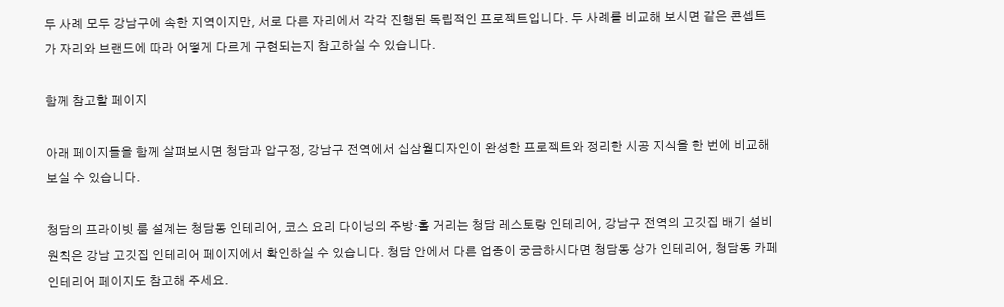두 사례 모두 강남구에 속한 지역이지만, 서로 다른 자리에서 각각 진행된 독립적인 프로젝트입니다. 두 사례를 비교해 보시면 같은 콘셉트가 자리와 브랜드에 따라 어떻게 다르게 구현되는지 참고하실 수 있습니다.

함께 참고할 페이지

아래 페이지들을 함께 살펴보시면 청담과 압구정, 강남구 전역에서 십삼월디자인이 완성한 프로젝트와 정리한 시공 지식을 한 번에 비교해 보실 수 있습니다.

청담의 프라이빗 룸 설계는 청담동 인테리어, 코스 요리 다이닝의 주방·홀 거리는 청담 레스토랑 인테리어, 강남구 전역의 고깃집 배기 설비 원칙은 강남 고깃집 인테리어 페이지에서 확인하실 수 있습니다. 청담 안에서 다른 업종이 궁금하시다면 청담동 상가 인테리어, 청담동 카페 인테리어 페이지도 참고해 주세요.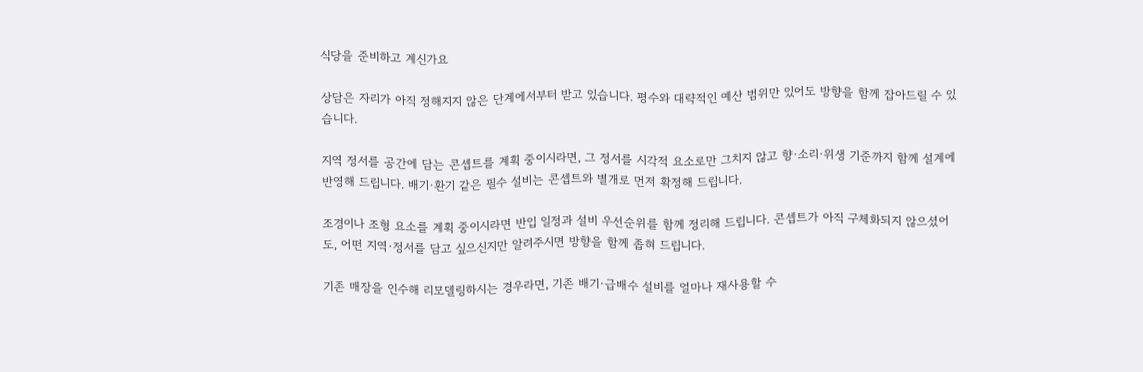식당을 준비하고 계신가요

상담은 자리가 아직 정해지지 않은 단계에서부터 받고 있습니다. 평수와 대략적인 예산 범위만 있어도 방향을 함께 잡아드릴 수 있습니다.

지역 정서를 공간에 담는 콘셉트를 계획 중이시라면, 그 정서를 시각적 요소로만 그치지 않고 향·소리·위생 기준까지 함께 설계에 반영해 드립니다. 배기·환기 같은 필수 설비는 콘셉트와 별개로 먼저 확정해 드립니다.

조경이나 조형 요소를 계획 중이시라면 반입 일정과 설비 우선순위를 함께 정리해 드립니다. 콘셉트가 아직 구체화되지 않으셨어도, 어떤 지역·정서를 담고 싶으신지만 알려주시면 방향을 함께 좁혀 드립니다.

기존 매장을 인수해 리모델링하시는 경우라면, 기존 배기·급배수 설비를 얼마나 재사용할 수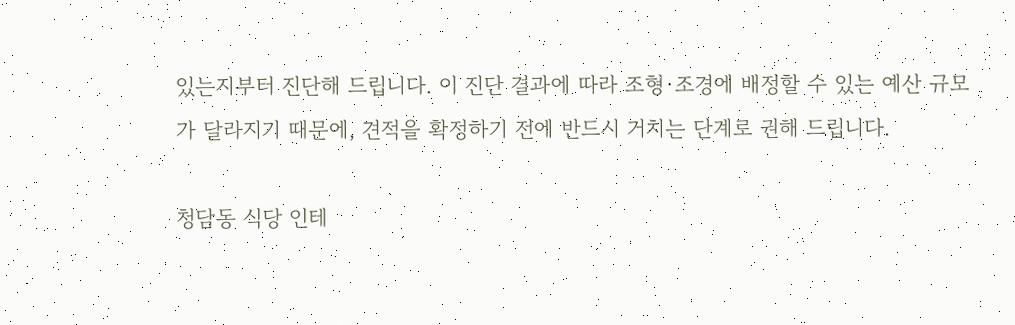있는지부터 진단해 드립니다. 이 진단 결과에 따라 조형·조경에 배정할 수 있는 예산 규모가 달라지기 때문에, 견적을 확정하기 전에 반드시 거치는 단계로 권해 드립니다.

청담동 식당 인테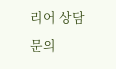리어 상담 문의